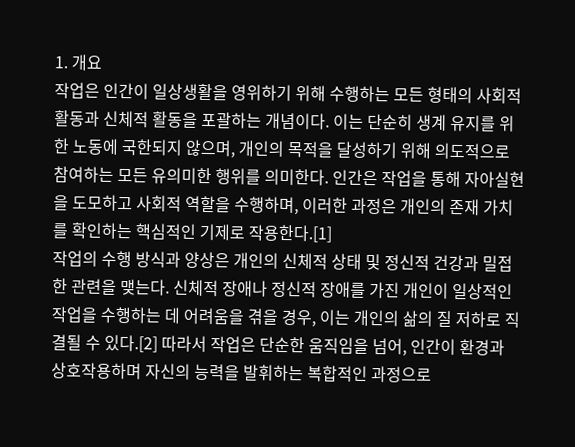1. 개요
작업은 인간이 일상생활을 영위하기 위해 수행하는 모든 형태의 사회적 활동과 신체적 활동을 포괄하는 개념이다. 이는 단순히 생계 유지를 위한 노동에 국한되지 않으며, 개인의 목적을 달성하기 위해 의도적으로 참여하는 모든 유의미한 행위를 의미한다. 인간은 작업을 통해 자아실현을 도모하고 사회적 역할을 수행하며, 이러한 과정은 개인의 존재 가치를 확인하는 핵심적인 기제로 작용한다.[1]
작업의 수행 방식과 양상은 개인의 신체적 상태 및 정신적 건강과 밀접한 관련을 맺는다. 신체적 장애나 정신적 장애를 가진 개인이 일상적인 작업을 수행하는 데 어려움을 겪을 경우, 이는 개인의 삶의 질 저하로 직결될 수 있다.[2] 따라서 작업은 단순한 움직임을 넘어, 인간이 환경과 상호작용하며 자신의 능력을 발휘하는 복합적인 과정으로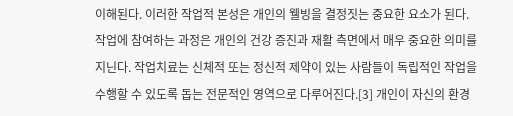이해된다. 이러한 작업적 본성은 개인의 웰빙을 결정짓는 중요한 요소가 된다.
작업에 참여하는 과정은 개인의 건강 증진과 재활 측면에서 매우 중요한 의미를 지닌다. 작업치료는 신체적 또는 정신적 제약이 있는 사람들이 독립적인 작업을 수행할 수 있도록 돕는 전문적인 영역으로 다루어진다.[3] 개인이 자신의 환경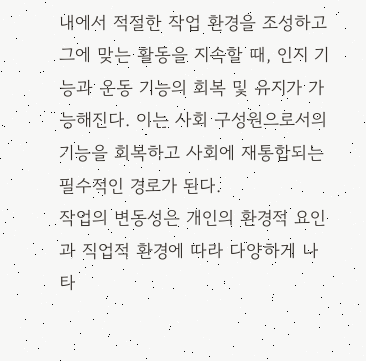내에서 적절한 작업 환경을 조성하고 그에 맞는 활동을 지속할 때, 인지 기능과 운동 기능의 회복 및 유지가 가능해진다. 이는 사회 구성원으로서의 기능을 회복하고 사회에 재통합되는 필수적인 경로가 된다.
작업의 변동성은 개인의 환경적 요인과 직업적 환경에 따라 다양하게 나타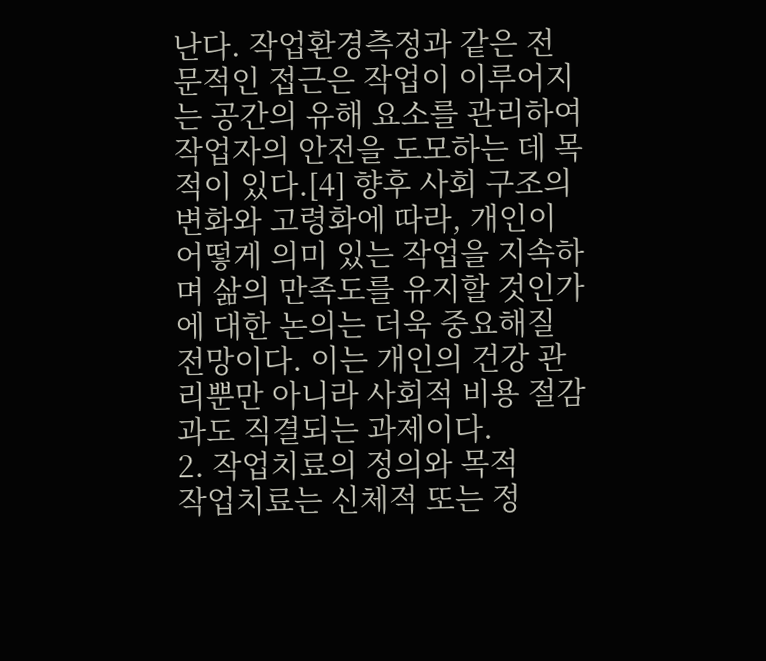난다. 작업환경측정과 같은 전문적인 접근은 작업이 이루어지는 공간의 유해 요소를 관리하여 작업자의 안전을 도모하는 데 목적이 있다.[4] 향후 사회 구조의 변화와 고령화에 따라, 개인이 어떻게 의미 있는 작업을 지속하며 삶의 만족도를 유지할 것인가에 대한 논의는 더욱 중요해질 전망이다. 이는 개인의 건강 관리뿐만 아니라 사회적 비용 절감과도 직결되는 과제이다.
2. 작업치료의 정의와 목적
작업치료는 신체적 또는 정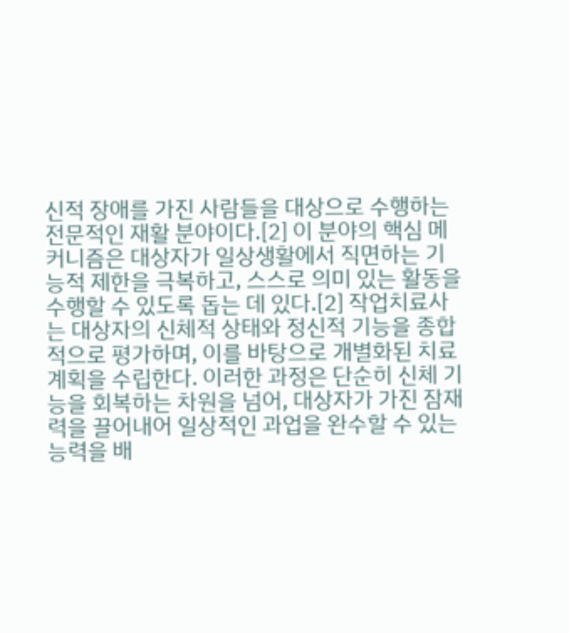신적 장애를 가진 사람들을 대상으로 수행하는 전문적인 재활 분야이다.[2] 이 분야의 핵심 메커니즘은 대상자가 일상생활에서 직면하는 기능적 제한을 극복하고, 스스로 의미 있는 활동을 수행할 수 있도록 돕는 데 있다.[2] 작업치료사는 대상자의 신체적 상태와 정신적 기능을 종합적으로 평가하며, 이를 바탕으로 개별화된 치료 계획을 수립한다. 이러한 과정은 단순히 신체 기능을 회복하는 차원을 넘어, 대상자가 가진 잠재력을 끌어내어 일상적인 과업을 완수할 수 있는 능력을 배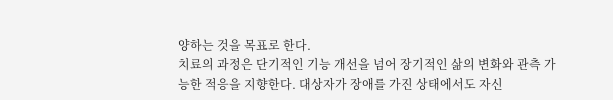양하는 것을 목표로 한다.
치료의 과정은 단기적인 기능 개선을 넘어 장기적인 삶의 변화와 관측 가능한 적응을 지향한다. 대상자가 장애를 가진 상태에서도 자신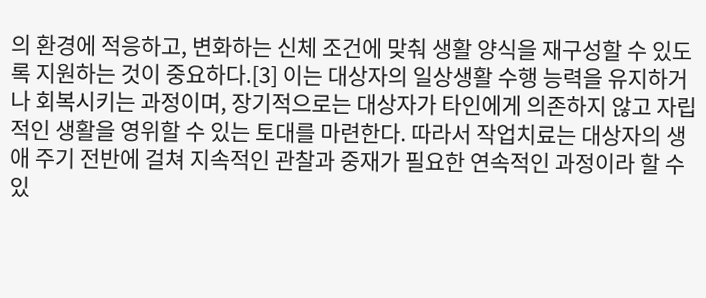의 환경에 적응하고, 변화하는 신체 조건에 맞춰 생활 양식을 재구성할 수 있도록 지원하는 것이 중요하다.[3] 이는 대상자의 일상생활 수행 능력을 유지하거나 회복시키는 과정이며, 장기적으로는 대상자가 타인에게 의존하지 않고 자립적인 생활을 영위할 수 있는 토대를 마련한다. 따라서 작업치료는 대상자의 생애 주기 전반에 걸쳐 지속적인 관찰과 중재가 필요한 연속적인 과정이라 할 수 있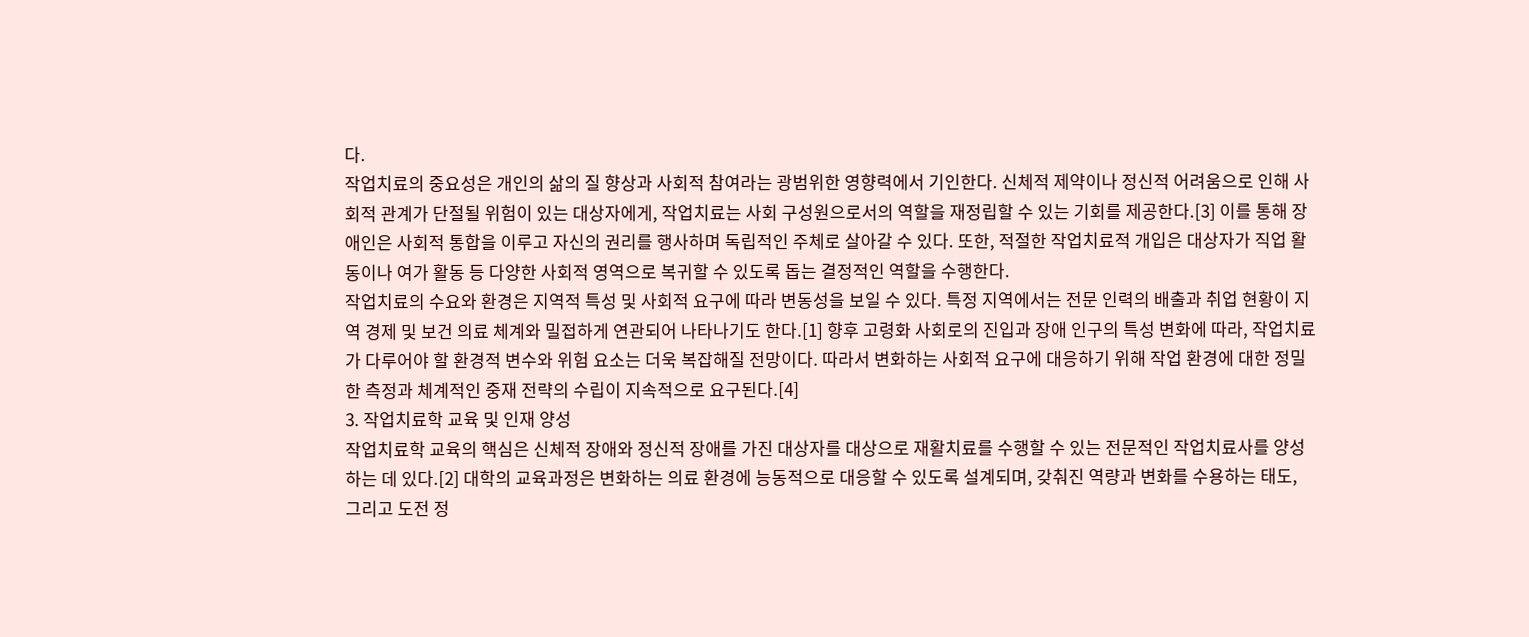다.
작업치료의 중요성은 개인의 삶의 질 향상과 사회적 참여라는 광범위한 영향력에서 기인한다. 신체적 제약이나 정신적 어려움으로 인해 사회적 관계가 단절될 위험이 있는 대상자에게, 작업치료는 사회 구성원으로서의 역할을 재정립할 수 있는 기회를 제공한다.[3] 이를 통해 장애인은 사회적 통합을 이루고 자신의 권리를 행사하며 독립적인 주체로 살아갈 수 있다. 또한, 적절한 작업치료적 개입은 대상자가 직업 활동이나 여가 활동 등 다양한 사회적 영역으로 복귀할 수 있도록 돕는 결정적인 역할을 수행한다.
작업치료의 수요와 환경은 지역적 특성 및 사회적 요구에 따라 변동성을 보일 수 있다. 특정 지역에서는 전문 인력의 배출과 취업 현황이 지역 경제 및 보건 의료 체계와 밀접하게 연관되어 나타나기도 한다.[1] 향후 고령화 사회로의 진입과 장애 인구의 특성 변화에 따라, 작업치료가 다루어야 할 환경적 변수와 위험 요소는 더욱 복잡해질 전망이다. 따라서 변화하는 사회적 요구에 대응하기 위해 작업 환경에 대한 정밀한 측정과 체계적인 중재 전략의 수립이 지속적으로 요구된다.[4]
3. 작업치료학 교육 및 인재 양성
작업치료학 교육의 핵심은 신체적 장애와 정신적 장애를 가진 대상자를 대상으로 재활치료를 수행할 수 있는 전문적인 작업치료사를 양성하는 데 있다.[2] 대학의 교육과정은 변화하는 의료 환경에 능동적으로 대응할 수 있도록 설계되며, 갖춰진 역량과 변화를 수용하는 태도, 그리고 도전 정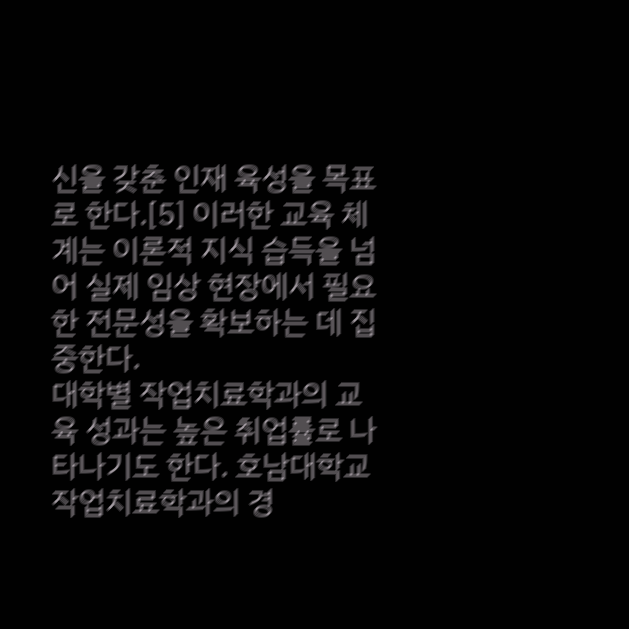신을 갖춘 인재 육성을 목표로 한다.[5] 이러한 교육 체계는 이론적 지식 습득을 넘어 실제 임상 현장에서 필요한 전문성을 확보하는 데 집중한다.
대학별 작업치료학과의 교육 성과는 높은 취업률로 나타나기도 한다. 호남대학교 작업치료학과의 경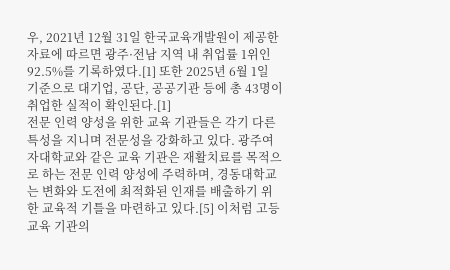우, 2021년 12월 31일 한국교육개발원이 제공한 자료에 따르면 광주·전남 지역 내 취업률 1위인 92.5%를 기록하였다.[1] 또한 2025년 6월 1일 기준으로 대기업, 공단, 공공기관 등에 총 43명이 취업한 실적이 확인된다.[1]
전문 인력 양성을 위한 교육 기관들은 각기 다른 특성을 지니며 전문성을 강화하고 있다. 광주여자대학교와 같은 교육 기관은 재활치료를 목적으로 하는 전문 인력 양성에 주력하며, 경동대학교는 변화와 도전에 최적화된 인재를 배출하기 위한 교육적 기틀을 마련하고 있다.[5] 이처럼 고등교육 기관의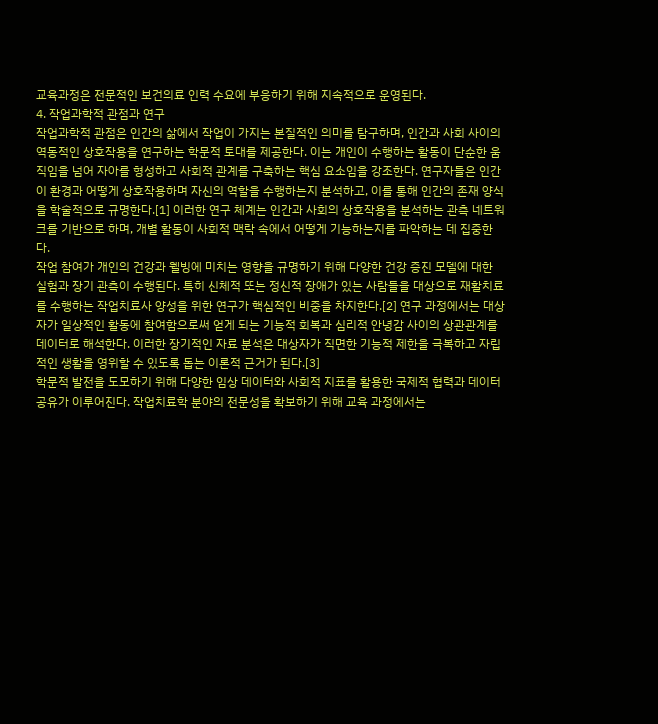교육과정은 전문적인 보건의료 인력 수요에 부응하기 위해 지속적으로 운영된다.
4. 작업과학적 관점과 연구
작업과학적 관점은 인간의 삶에서 작업이 가지는 본질적인 의미를 탐구하며, 인간과 사회 사이의 역동적인 상호작용을 연구하는 학문적 토대를 제공한다. 이는 개인이 수행하는 활동이 단순한 움직임을 넘어 자아를 형성하고 사회적 관계를 구축하는 핵심 요소임을 강조한다. 연구자들은 인간이 환경과 어떻게 상호작용하며 자신의 역할을 수행하는지 분석하고, 이를 통해 인간의 존재 양식을 학술적으로 규명한다.[1] 이러한 연구 체계는 인간과 사회의 상호작용을 분석하는 관측 네트워크를 기반으로 하며, 개별 활동이 사회적 맥락 속에서 어떻게 기능하는지를 파악하는 데 집중한다.
작업 참여가 개인의 건강과 웰빙에 미치는 영향을 규명하기 위해 다양한 건강 증진 모델에 대한 실험과 장기 관측이 수행된다. 특히 신체적 또는 정신적 장애가 있는 사람들을 대상으로 재활치료를 수행하는 작업치료사 양성을 위한 연구가 핵심적인 비중을 차지한다.[2] 연구 과정에서는 대상자가 일상적인 활동에 참여함으로써 얻게 되는 기능적 회복과 심리적 안녕감 사이의 상관관계를 데이터로 해석한다. 이러한 장기적인 자료 분석은 대상자가 직면한 기능적 제한을 극복하고 자립적인 생활을 영위할 수 있도록 돕는 이론적 근거가 된다.[3]
학문적 발전을 도모하기 위해 다양한 임상 데이터와 사회적 지표를 활용한 국제적 협력과 데이터 공유가 이루어진다. 작업치료학 분야의 전문성을 확보하기 위해 교육 과정에서는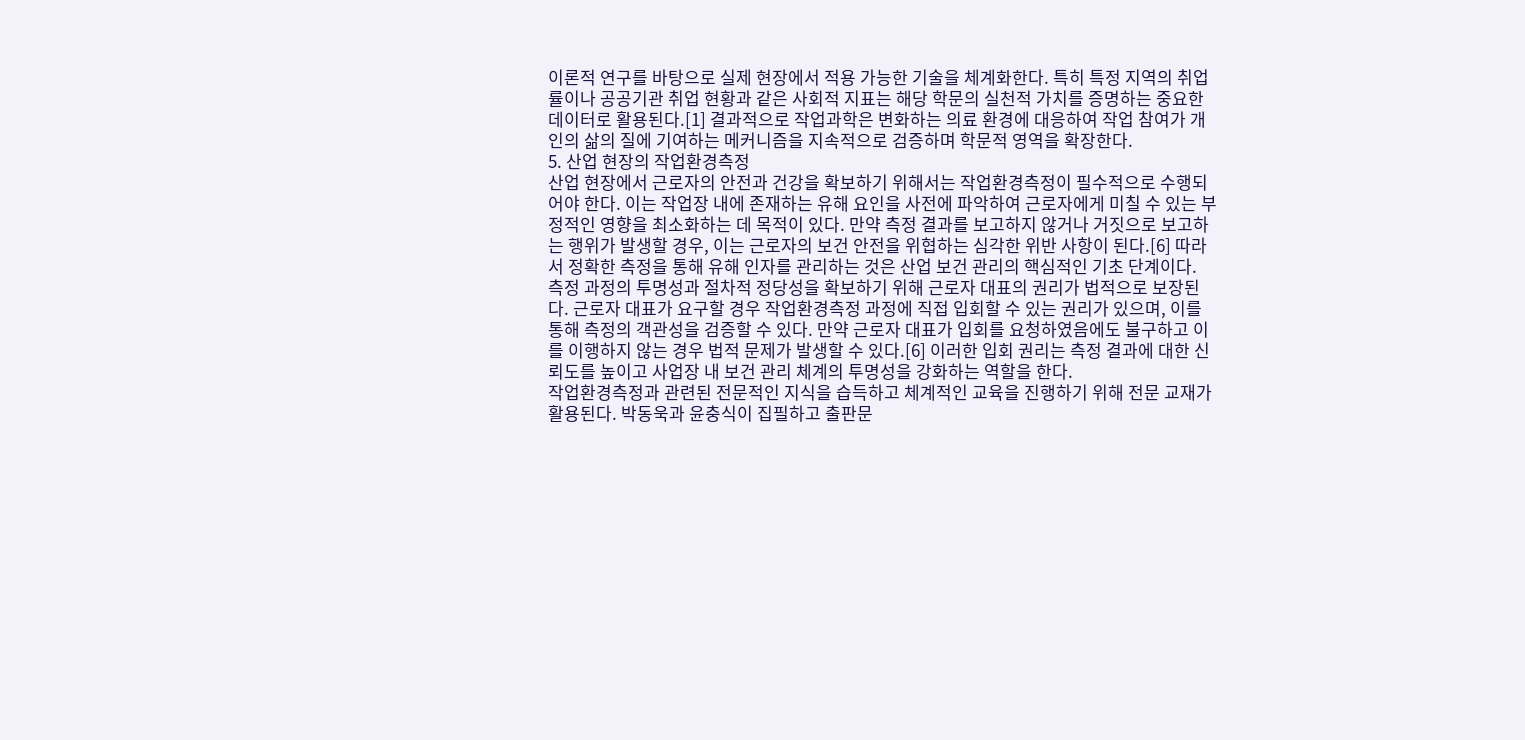이론적 연구를 바탕으로 실제 현장에서 적용 가능한 기술을 체계화한다. 특히 특정 지역의 취업률이나 공공기관 취업 현황과 같은 사회적 지표는 해당 학문의 실천적 가치를 증명하는 중요한 데이터로 활용된다.[1] 결과적으로 작업과학은 변화하는 의료 환경에 대응하여 작업 참여가 개인의 삶의 질에 기여하는 메커니즘을 지속적으로 검증하며 학문적 영역을 확장한다.
5. 산업 현장의 작업환경측정
산업 현장에서 근로자의 안전과 건강을 확보하기 위해서는 작업환경측정이 필수적으로 수행되어야 한다. 이는 작업장 내에 존재하는 유해 요인을 사전에 파악하여 근로자에게 미칠 수 있는 부정적인 영향을 최소화하는 데 목적이 있다. 만약 측정 결과를 보고하지 않거나 거짓으로 보고하는 행위가 발생할 경우, 이는 근로자의 보건 안전을 위협하는 심각한 위반 사항이 된다.[6] 따라서 정확한 측정을 통해 유해 인자를 관리하는 것은 산업 보건 관리의 핵심적인 기초 단계이다.
측정 과정의 투명성과 절차적 정당성을 확보하기 위해 근로자 대표의 권리가 법적으로 보장된다. 근로자 대표가 요구할 경우 작업환경측정 과정에 직접 입회할 수 있는 권리가 있으며, 이를 통해 측정의 객관성을 검증할 수 있다. 만약 근로자 대표가 입회를 요청하였음에도 불구하고 이를 이행하지 않는 경우 법적 문제가 발생할 수 있다.[6] 이러한 입회 권리는 측정 결과에 대한 신뢰도를 높이고 사업장 내 보건 관리 체계의 투명성을 강화하는 역할을 한다.
작업환경측정과 관련된 전문적인 지식을 습득하고 체계적인 교육을 진행하기 위해 전문 교재가 활용된다. 박동욱과 윤충식이 집필하고 출판문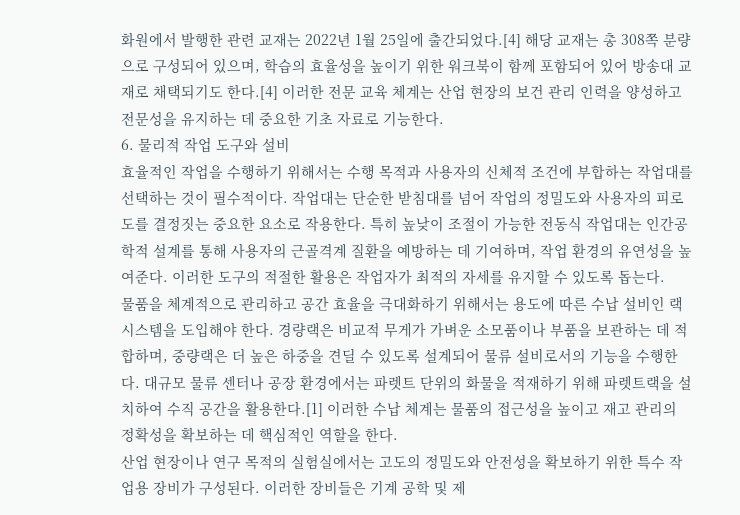화원에서 발행한 관련 교재는 2022년 1월 25일에 출간되었다.[4] 해당 교재는 총 308쪽 분량으로 구성되어 있으며, 학습의 효율성을 높이기 위한 워크북이 함께 포함되어 있어 방송대 교재로 채택되기도 한다.[4] 이러한 전문 교육 체계는 산업 현장의 보건 관리 인력을 양성하고 전문성을 유지하는 데 중요한 기초 자료로 기능한다.
6. 물리적 작업 도구와 설비
효율적인 작업을 수행하기 위해서는 수행 목적과 사용자의 신체적 조건에 부합하는 작업대를 선택하는 것이 필수적이다. 작업대는 단순한 받침대를 넘어 작업의 정밀도와 사용자의 피로도를 결정짓는 중요한 요소로 작용한다. 특히 높낮이 조절이 가능한 전동식 작업대는 인간공학적 설계를 통해 사용자의 근골격계 질환을 예방하는 데 기여하며, 작업 환경의 유연성을 높여준다. 이러한 도구의 적절한 활용은 작업자가 최적의 자세를 유지할 수 있도록 돕는다.
물품을 체계적으로 관리하고 공간 효율을 극대화하기 위해서는 용도에 따른 수납 설비인 랙 시스템을 도입해야 한다. 경량랙은 비교적 무게가 가벼운 소모품이나 부품을 보관하는 데 적합하며, 중량랙은 더 높은 하중을 견딜 수 있도록 설계되어 물류 설비로서의 기능을 수행한다. 대규모 물류 센터나 공장 환경에서는 파렛트 단위의 화물을 적재하기 위해 파렛트랙을 설치하여 수직 공간을 활용한다.[1] 이러한 수납 체계는 물품의 접근성을 높이고 재고 관리의 정확성을 확보하는 데 핵심적인 역할을 한다.
산업 현장이나 연구 목적의 실험실에서는 고도의 정밀도와 안전성을 확보하기 위한 특수 작업용 장비가 구성된다. 이러한 장비들은 기계 공학 및 제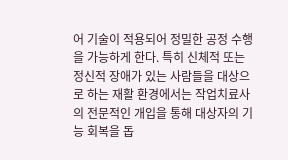어 기술이 적용되어 정밀한 공정 수행을 가능하게 한다. 특히 신체적 또는 정신적 장애가 있는 사람들을 대상으로 하는 재활 환경에서는 작업치료사의 전문적인 개입을 통해 대상자의 기능 회복을 돕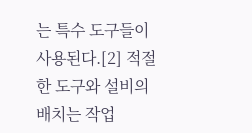는 특수 도구들이 사용된다.[2] 적절한 도구와 설비의 배치는 작업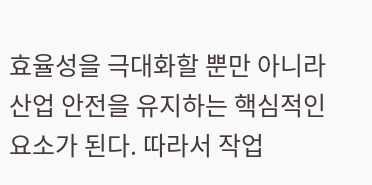효율성을 극대화할 뿐만 아니라 산업 안전을 유지하는 핵심적인 요소가 된다. 따라서 작업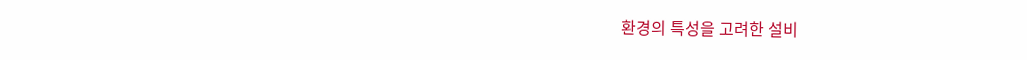환경의 특성을 고려한 설비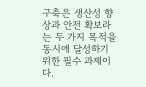구축은 생산성 향상과 안전 확보라는 두 가지 목적을 동시에 달성하기 위한 필수 과제이다.